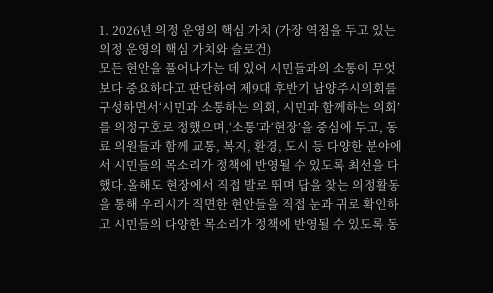1. 2026년 의정 운영의 핵심 가치 (가장 역점을 두고 있는 의정 운영의 핵심 가치와 슬로건)
모든 현안을 풀어나가는 데 있어 시민들과의 소통이 무엇보다 중요하다고 판단하여 제9대 후반기 남양주시의회를 구성하면서‘시민과 소통하는 의회, 시민과 함께하는 의회’를 의정구호로 정했으며,‘소통’과‘현장’을 중심에 두고, 동료 의원들과 함께 교통, 복지, 환경, 도시 등 다양한 분야에서 시민들의 목소리가 정책에 반영될 수 있도록 최선을 다했다.올해도 현장에서 직접 발로 뛰며 답을 찾는 의정활동을 통해 우리시가 직면한 현안들을 직접 눈과 귀로 확인하고 시민들의 다양한 목소리가 정책에 반영될 수 있도록 동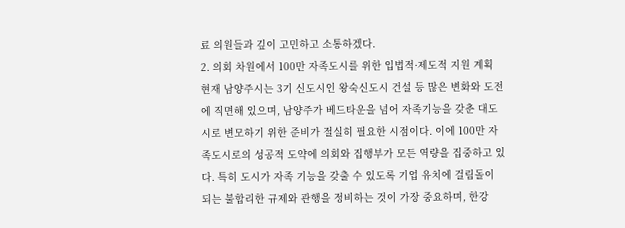료 의원들과 깊이 고민하고 소통하겠다.
2. 의회 차원에서 100만 자족도시를 위한 입법적·제도적 지원 계획
현재 남양주시는 3기 신도시인 왕숙신도시 건설 등 많은 변화와 도전에 직면해 있으며, 남양주가 베드타운을 넘어 자족기능을 갖춘 대도시로 변모하기 위한 준비가 절실히 필요한 시점이다. 이에 100만 자족도시로의 성공적 도약에 의회와 집행부가 모든 역량을 집중하고 있다. 특히 도시가 자족 기능을 갖출 수 있도록 기업 유치에 걸림돌이 되는 불합리한 규제와 관행을 정비하는 것이 가장 중요하며, 한강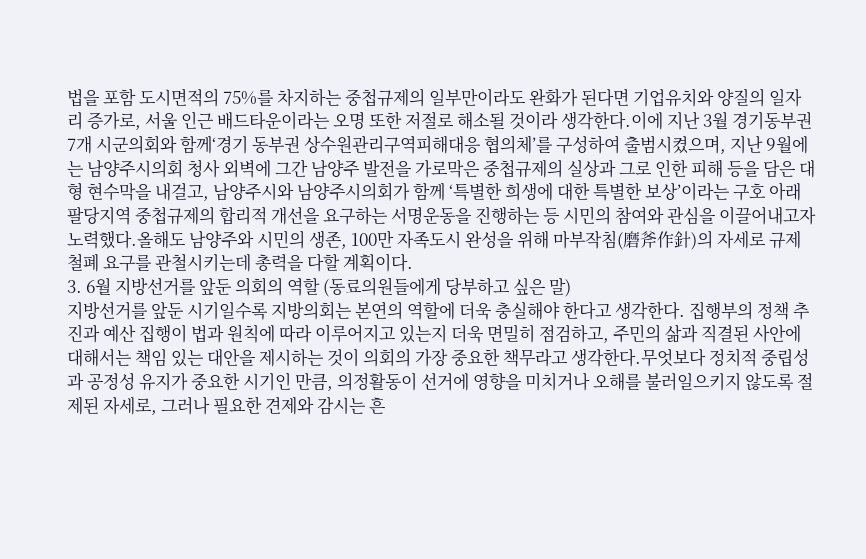법을 포함 도시면적의 75%를 차지하는 중첩규제의 일부만이라도 완화가 된다면 기업유치와 양질의 일자리 증가로, 서울 인근 배드타운이라는 오명 또한 저절로 해소될 것이라 생각한다.이에 지난 3월 경기동부권 7개 시군의회와 함께‘경기 동부권 상수원관리구역피해대응 협의체’를 구성하여 출범시켰으며, 지난 9월에는 남양주시의회 청사 외벽에 그간 남양주 발전을 가로막은 중첩규제의 실상과 그로 인한 피해 등을 담은 대형 현수막을 내걸고, 남양주시와 남양주시의회가 함께 ‘특별한 희생에 대한 특별한 보상’이라는 구호 아래 팔당지역 중첩규제의 합리적 개선을 요구하는 서명운동을 진행하는 등 시민의 참여와 관심을 이끌어내고자 노력했다.올해도 남양주와 시민의 생존, 100만 자족도시 완성을 위해 마부작침(磨斧作針)의 자세로 규제철폐 요구를 관철시키는데 총력을 다할 계획이다.
3. 6월 지방선거를 앞둔 의회의 역할 (동료의원들에게 당부하고 싶은 말)
지방선거를 앞둔 시기일수록 지방의회는 본연의 역할에 더욱 충실해야 한다고 생각한다. 집행부의 정책 추진과 예산 집행이 법과 원칙에 따라 이루어지고 있는지 더욱 면밀히 점검하고, 주민의 삶과 직결된 사안에 대해서는 책임 있는 대안을 제시하는 것이 의회의 가장 중요한 책무라고 생각한다.무엇보다 정치적 중립성과 공정성 유지가 중요한 시기인 만큼, 의정활동이 선거에 영향을 미치거나 오해를 불러일으키지 않도록 절제된 자세로, 그러나 필요한 견제와 감시는 흔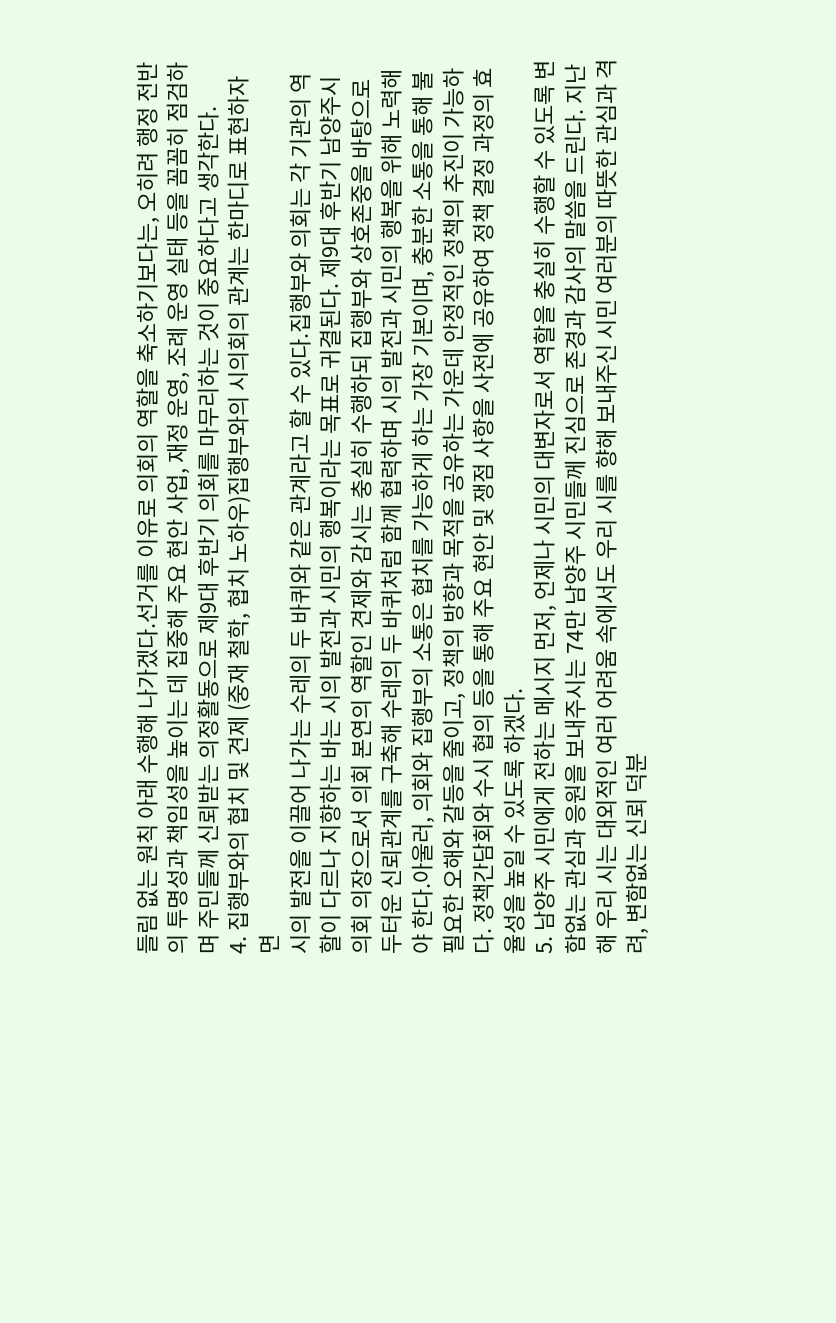들림 없는 원칙 아래 수행해 나가겠다.선거를 이유로 의회의 역할을 축소하기보다는, 오히려 행정 전반의 투명성과 책임성을 높이는 데 집중해 주요 현안 사업, 재정 운영, 조례 운영 실태 등을 꼼꼼히 점검하며 주민들께 신뢰받는 의정활동으로 제9대 후반기 의회를 마무리하는 것이 중요하다고 생각한다.
4. 집행부와의 협치 및 견제 (중재 철학, 협치 노하우)집행부와의 시의회의 관계는 한마디로 표현하자면
시의 발전을 이끌어 나가는 수레의 두 바퀴와 같은 관계라고 할 수 있다.집행부와 의회는 각 기관의 역할이 다르나 지향하는 바는 시의 발전과 시민의 행복이라는 목표로 귀결된다. 제9대 후반기 남양주시의회 의장으로서 의회 본연의 역할인 견제와 감시는 충실히 수행하되 집행부와 상호존중을 바탕으로 두터운 신뢰관계를 구축해 수레의 두 바퀴처럼 함께 협력하며 시의 발전과 시민의 행복을 위해 노력해야 한다.아울러, 의회와 집행부의 소통은 협치를 가능하게 하는 가장 기본이며, 충분한 소통을 통해 불필요한 오해와 갈등을 줄이고, 정책의 방향과 목적을 공유하는 가운데 안정적인 정책의 추진이 가능하다. 정책간담회와 수시 협의 등을 통해 주요 현안 및 쟁점 사항을 사전에 공유하여 정책 결정 과정의 효율성을 높일 수 있도록 하겠다.
5. 남양주 시민에게 전하는 메시지 먼저, 언제나 시민의 대변자로서 역할을 충실히 수행할 수 있도록 변함없는 관심과 응원을 보내주시는 74만 남양주 시민들께 진심으로 존경과 감사의 말씀을 드린다. 지난해 우리 시는 대외적인 여러 어려움 속에서도 우리 시를 향해 보내주신 시민 여러분의 따뜻한 관심과 격려, 변함없는 신뢰 덕분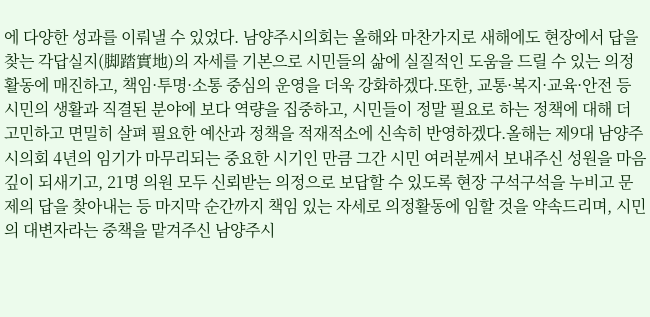에 다양한 성과를 이뤄낼 수 있었다. 남양주시의회는 올해와 마찬가지로 새해에도 현장에서 답을 찾는 각답실지(脚踏實地)의 자세를 기본으로 시민들의 삶에 실질적인 도움을 드릴 수 있는 의정활동에 매진하고, 책임·투명·소통 중심의 운영을 더욱 강화하겠다.또한, 교통·복지·교육·안전 등 시민의 생활과 직결된 분야에 보다 역량을 집중하고, 시민들이 정말 필요로 하는 정책에 대해 더 고민하고 면밀히 살펴 필요한 예산과 정책을 적재적소에 신속히 반영하겠다.올해는 제9대 남양주시의회 4년의 임기가 마무리되는 중요한 시기인 만큼 그간 시민 여러분께서 보내주신 성원을 마음 깊이 되새기고, 21명 의원 모두 신뢰받는 의정으로 보답할 수 있도록 현장 구석구석을 누비고 문제의 답을 찾아내는 등 마지막 순간까지 책임 있는 자세로 의정활동에 임할 것을 약속드리며, 시민의 대변자라는 중책을 맡겨주신 남양주시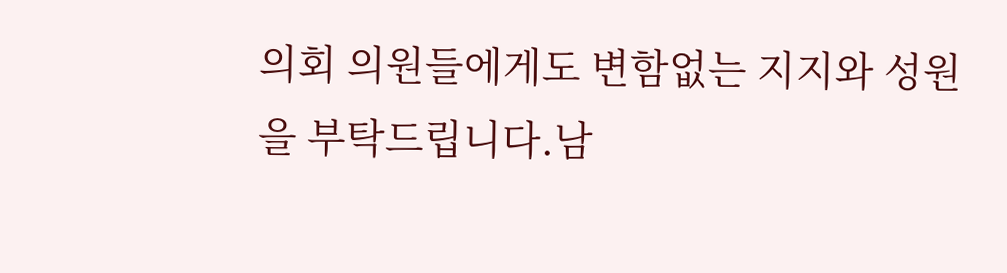의회 의원들에게도 변함없는 지지와 성원을 부탁드립니다.남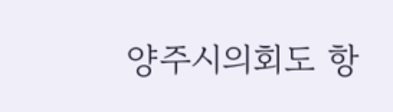양주시의회도 항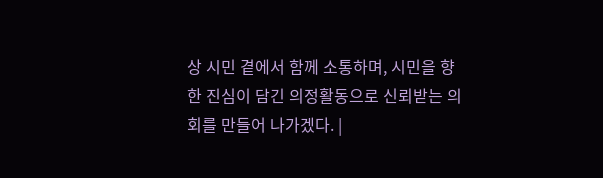상 시민 곁에서 함께 소통하며, 시민을 향한 진심이 담긴 의정활동으로 신뢰받는 의회를 만들어 나가겠다. |